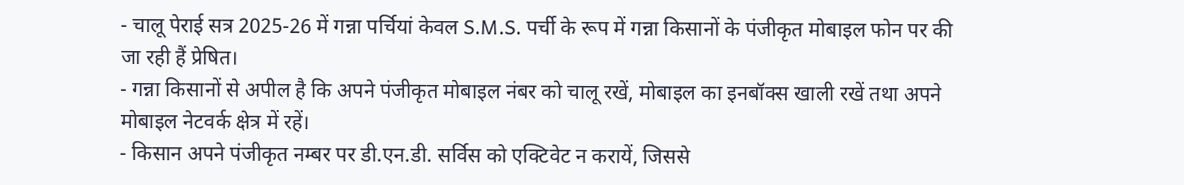- चालू पेराई सत्र 2025-26 में गन्ना पर्चियां केवल S.M.S. पर्ची के रूप में गन्ना किसानों के पंजीकृत मोबाइल फोन पर की जा रही हैं प्रेषित।
- गन्ना किसानों से अपील है कि अपने पंजीकृत मोबाइल नंबर को चालू रखें, मोबाइल का इनबॉक्स खाली रखें तथा अपने मोबाइल नेटवर्क क्षेत्र में रहें।
- किसान अपने पंजीकृत नम्बर पर डी.एन.डी. सर्विस को एक्टिवेट न करायें, जिससे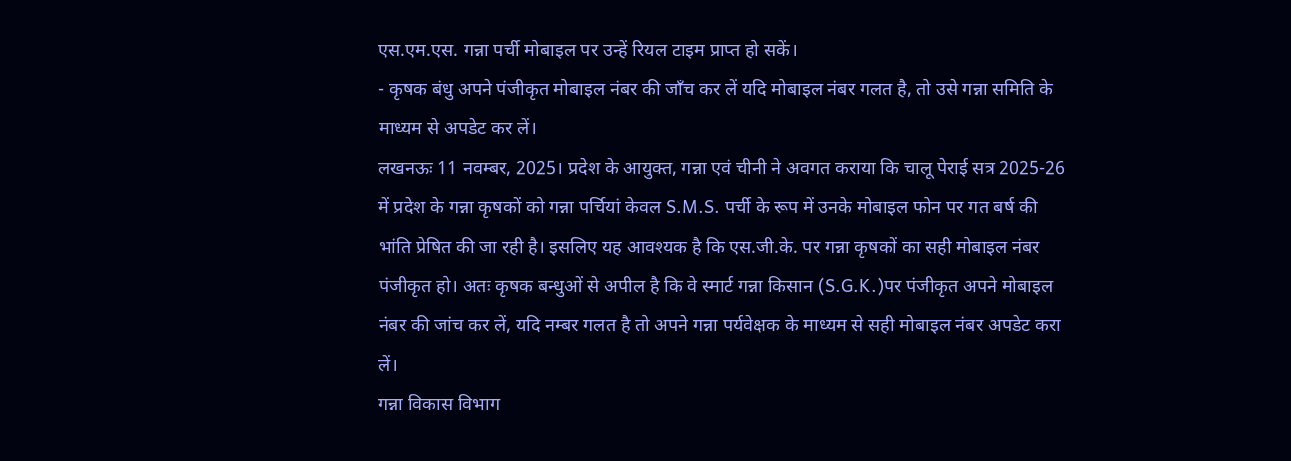एस.एम.एस. गन्ना पर्ची मोबाइल पर उन्हें रियल टाइम प्राप्त हो सकें।
- कृषक बंधु अपने पंजीकृत मोबाइल नंबर की जाँच कर लें यदि मोबाइल नंबर गलत है, तो उसे गन्ना समिति के माध्यम से अपडेट कर लें।
लखनऊः 11 नवम्बर, 2025। प्रदेश के आयुक्त, गन्ना एवं चीनी ने अवगत कराया कि चालू पेराई सत्र 2025-26 में प्रदेश के गन्ना कृषकों को गन्ना पर्चियां केवल S.M.S. पर्ची के रूप में उनके मोबाइल फोन पर गत बर्ष की भांति प्रेषित की जा रही है। इसलिए यह आवश्यक है कि एस.जी.के. पर गन्ना कृषकों का सही मोबाइल नंबर पंजीकृत हो। अतः कृषक बन्धुओं से अपील है कि वे स्मार्ट गन्ना किसान (S.G.K.)पर पंजीकृत अपने मोबाइल नंबर की जांच कर लें, यदि नम्बर गलत है तो अपने गन्ना पर्यवेक्षक के माध्यम से सही मोबाइल नंबर अपडेट करा लें।
गन्ना विकास विभाग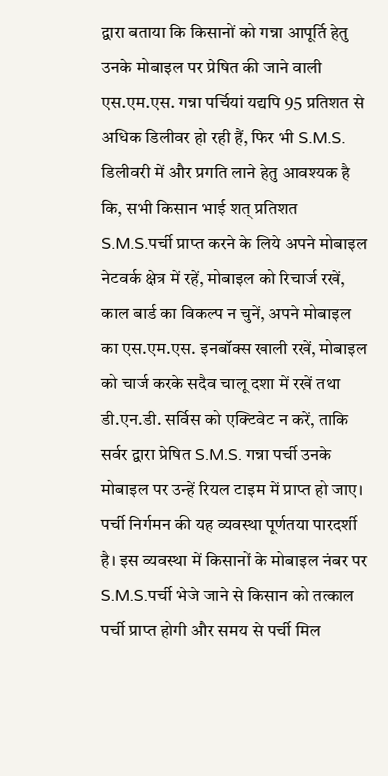द्वारा बताया कि किसानों को गन्ना आपूर्ति हेतु उनके मोबाइल पर प्रेषित की जाने वाली एस.एम.एस. गन्ना पर्चियां यद्यपि 95 प्रतिशत से अधिक डिलीवर हो रही हैं, फिर भी S.M.S. डिलीवरी में और प्रगति लाने हेतु आवश्यक है कि, सभी किसान भाई शत् प्रतिशत S.M.S.पर्ची प्राप्त करने के लिये अपने मोबाइल नेटवर्क क्षेत्र में रहें, मोबाइल को रिचार्ज रखें, काल बार्ड का विकल्प न चुनें, अपने मोबाइल का एस.एम.एस. इनबॉक्स खाली रखें, मोबाइल को चार्ज करके सदैव चालू दशा में रखें तथा डी.एन.डी. सर्विस को एक्टिवेट न करें, ताकि सर्वर द्वारा प्रेषित S.M.S. गन्ना पर्ची उनके मोबाइल पर उन्हें रियल टाइम में प्राप्त हो जाए। पर्ची निर्गमन की यह व्यवस्था पूर्णतया पारदर्शी है। इस व्यवस्था में किसानों के मोबाइल नंबर पर S.M.S.पर्ची भेजे जाने से किसान को तत्काल पर्ची प्राप्त होगी और समय से पर्ची मिल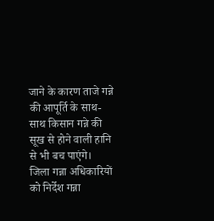जाने के कारण ताजे गन्ने की आपूर्ति के साथ-साथ किसान गन्ने की सूख से होने वाली हानि से भी बच पाएंगे।
जिला गन्ना अधिकारियों को निर्देश गन्ना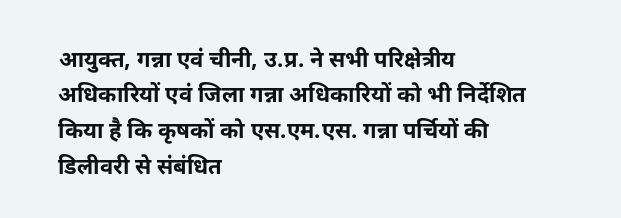आयुक्त, गन्ना एवं चीनी, उ.प्र. ने सभी परिक्षेत्रीय अधिकारियों एवं जिला गन्ना अधिकारियों को भी निर्देशित किया है कि कृषकों को एस.एम.एस. गन्ना पर्चियों की डिलीवरी से संबंधित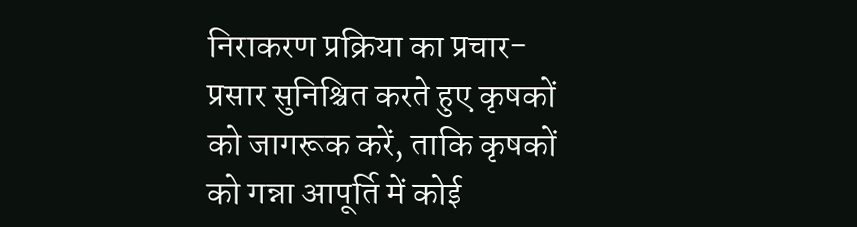निराकरण प्रक्रिया का प्रचार-प्रसार सुनिश्चित करते हुए कृषकों को जागरूक करें, ताकि कृषकों को गन्ना आपूर्ति में कोई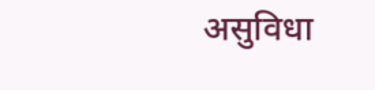असुविधा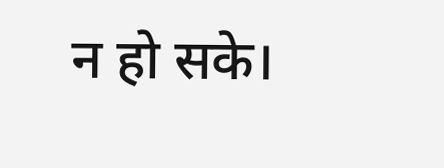न हो सके।